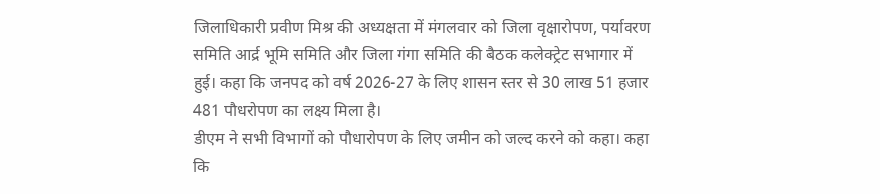जिलाधिकारी प्रवीण मिश्र की अध्यक्षता में मंगलवार को जिला वृक्षारोपण, पर्यावरण समिति आर्द्र भूमि समिति और जिला गंगा समिति की बैठक कलेक्ट्रेट सभागार में हुई। कहा कि जनपद को वर्ष 2026-27 के लिए शासन स्तर से 30 लाख 51 हजार 481 पौधरोपण का लक्ष्य मिला है।
डीएम ने सभी विभागों को पौधारोपण के लिए जमीन को जल्द करने को कहा। कहा कि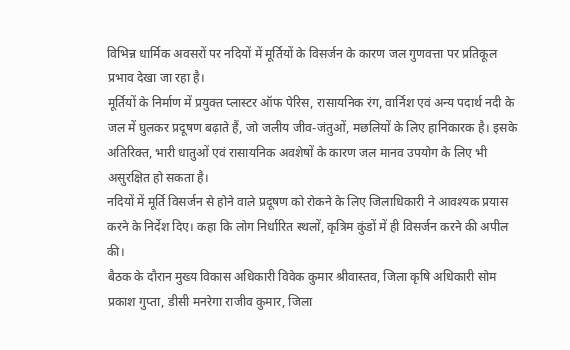विभिन्न धार्मिक अवसरों पर नदियों में मूर्तियों के विसर्जन के कारण जल गुणवत्ता पर प्रतिकूल प्रभाव देखा जा रहा है।
मूर्तियों के निर्माण में प्रयुक्त प्लास्टर ऑफ पेरिस, रासायनिक रंग, वार्निश एवं अन्य पदार्थ नदी के जल में घुलकर प्रदूषण बढ़ाते हैं, जो जलीय जीव-जंतुओं, मछलियों के लिए हानिकारक है। इसके अतिरिक्त, भारी धातुओं एवं रासायनिक अवशेषों के कारण जल मानव उपयोग के लिए भी असुरक्षित हो सकता है।
नदियों में मूर्ति विसर्जन से होने वाले प्रदूषण को रोकने के लिए जिलाधिकारी ने आवश्यक प्रयास करने के निर्देश दिए। कहा कि लोग निर्धारित स्थलों, कृत्रिम कुंडों में ही विसर्जन करने की अपील की।
बैठक के दौरान मुख्य विकास अधिकारी विवेक कुमार श्रीवास्तव, जिला कृषि अधिकारी सोम प्रकाश गुप्ता, डीसी मनरेगा राजीव कुमार, जिला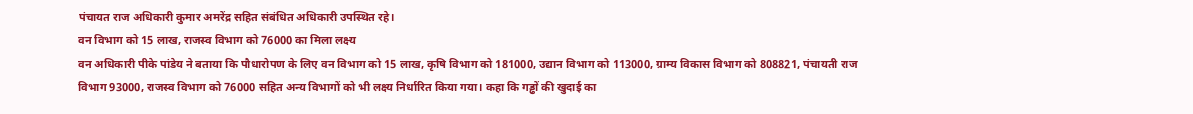पंचायत राज अधिकारी कुमार अमरेंद्र सहित संबंधित अधिकारी उपस्थित रहे।
वन विभाग को 15 लाख, राजस्व विभाग को 76000 का मिला लक्ष्य
वन अधिकारी पीके पांडेय ने बताया कि पौधारोपण के लिए वन विभाग को 15 लाख, कृषि विभाग को 181000, उद्यान विभाग को 113000, ग्राम्य विकास विभाग को 808821, पंचायती राज विभाग 93000, राजस्व विभाग को 76000 सहित अन्य विभागों को भी लक्ष्य निर्धारित किया गया। कहा कि गड्ढों की खुदाई का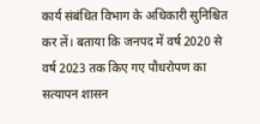कार्य संबंधित विभाग के अधिकारी सुनिश्चित कर लें। बताया कि जनपद में वर्ष 2020 से वर्ष 2023 तक किए गए पौधरोपण का सत्यापन शासन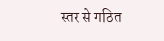स्तर से गठित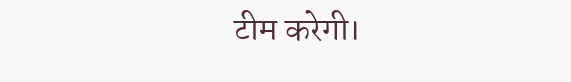टीम करेगी।